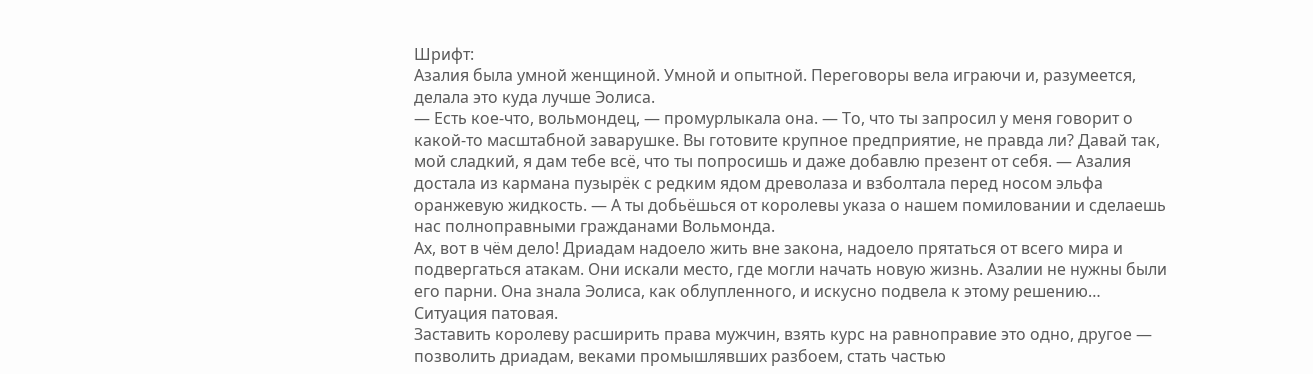Шрифт:
Азалия была умной женщиной. Умной и опытной. Переговоры вела играючи и, разумеется, делала это куда лучше Эолиса.
— Есть кое-что, вольмондец, — промурлыкала она. — То, что ты запросил у меня говорит о какой-то масштабной заварушке. Вы готовите крупное предприятие, не правда ли? Давай так, мой сладкий, я дам тебе всё, что ты попросишь и даже добавлю презент от себя. — Азалия достала из кармана пузырёк с редким ядом древолаза и взболтала перед носом эльфа оранжевую жидкость. — А ты добьёшься от королевы указа о нашем помиловании и сделаешь нас полноправными гражданами Вольмонда.
Ах, вот в чём дело! Дриадам надоело жить вне закона, надоело прятаться от всего мира и подвергаться атакам. Они искали место, где могли начать новую жизнь. Азалии не нужны были его парни. Она знала Эолиса, как облупленного, и искусно подвела к этому решению…
Ситуация патовая.
Заставить королеву расширить права мужчин, взять курс на равноправие это одно, другое — позволить дриадам, веками промышлявших разбоем, стать частью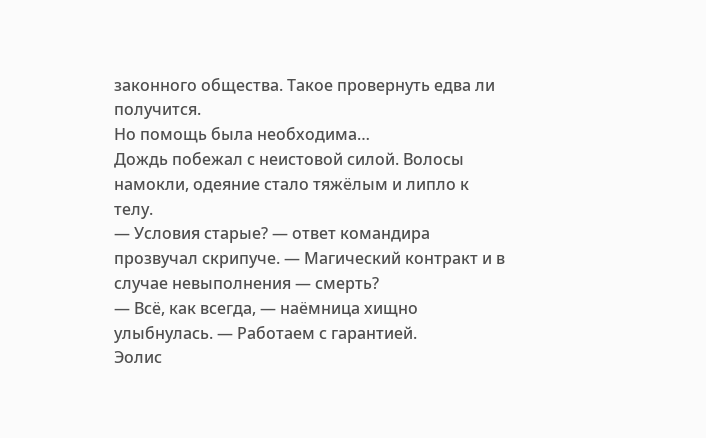законного общества. Такое провернуть едва ли получится.
Но помощь была необходима…
Дождь побежал с неистовой силой. Волосы намокли, одеяние стало тяжёлым и липло к телу.
— Условия старые? — ответ командира прозвучал скрипуче. — Магический контракт и в случае невыполнения — смерть?
— Всё, как всегда, — наёмница хищно улыбнулась. — Работаем с гарантией.
Эолис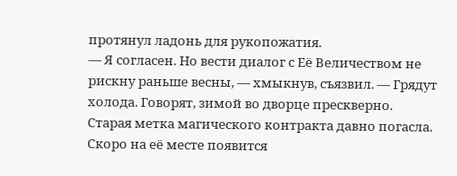протянул ладонь для рукопожатия.
— Я согласен. Но вести диалог с Её Величеством не рискну раньше весны, — хмыкнув, съязвил. — Грядут холода. Говорят, зимой во дворце прескверно.
Старая метка магического контракта давно погасла. Скоро на её месте появится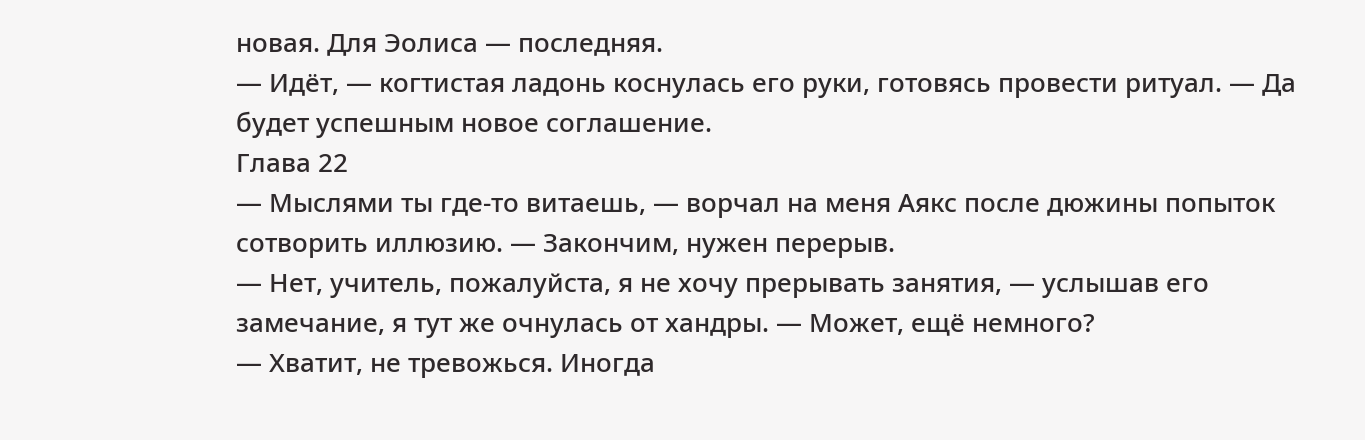новая. Для Эолиса — последняя.
— Идёт, — когтистая ладонь коснулась его руки, готовясь провести ритуал. — Да будет успешным новое соглашение.
Глава 22
— Мыслями ты где-то витаешь, — ворчал на меня Аякс после дюжины попыток сотворить иллюзию. — Закончим, нужен перерыв.
— Нет, учитель, пожалуйста, я не хочу прерывать занятия, — услышав его замечание, я тут же очнулась от хандры. — Может, ещё немного?
— Хватит, не тревожься. Иногда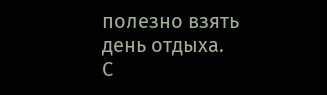полезно взять день отдыха.
С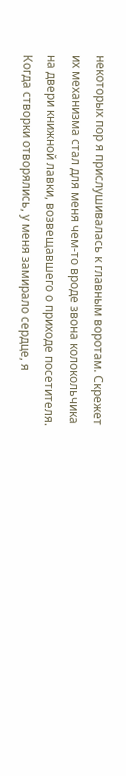некоторых пор я прислушивалась к главным воротам. Скрежет их механизма стал для меня чем-то вроде звона колокольчика на двери книжной лавки, возвещавшего о приходе посетителя. Когда створки отворялись, у меня замирало сердце, я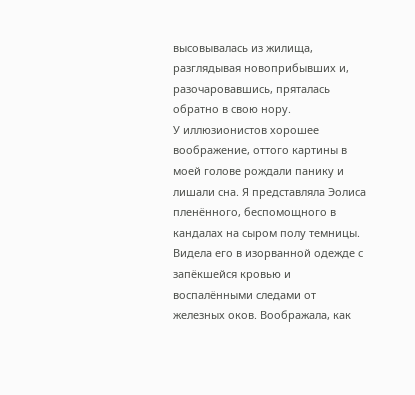высовывалась из жилища, разглядывая новоприбывших и, разочаровавшись, пряталась обратно в свою нору.
У иллюзионистов хорошее воображение, оттого картины в моей голове рождали панику и лишали сна. Я представляла Эолиса пленённого, беспомощного в кандалах на сыром полу темницы. Видела его в изорванной одежде с запёкшейся кровью и воспалёнными следами от железных оков. Воображала, как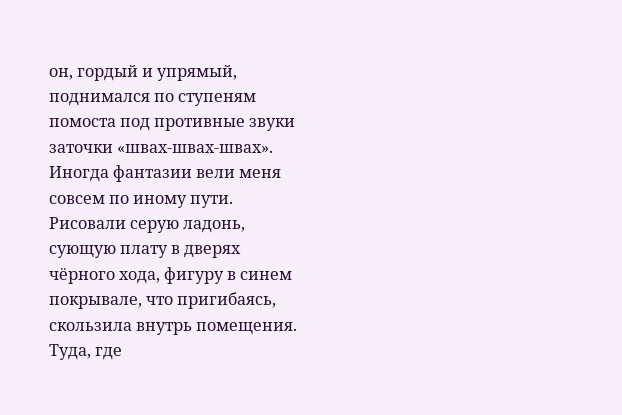он, гордый и упрямый, поднимался по ступеням помоста под противные звуки заточки «швах-швах-швах».
Иногда фантазии вели меня совсем по иному пути.
Рисовали серую ладонь, сующую плату в дверях чёрного хода, фигуру в синем покрывале, что пригибаясь, скользила внутрь помещения. Туда, где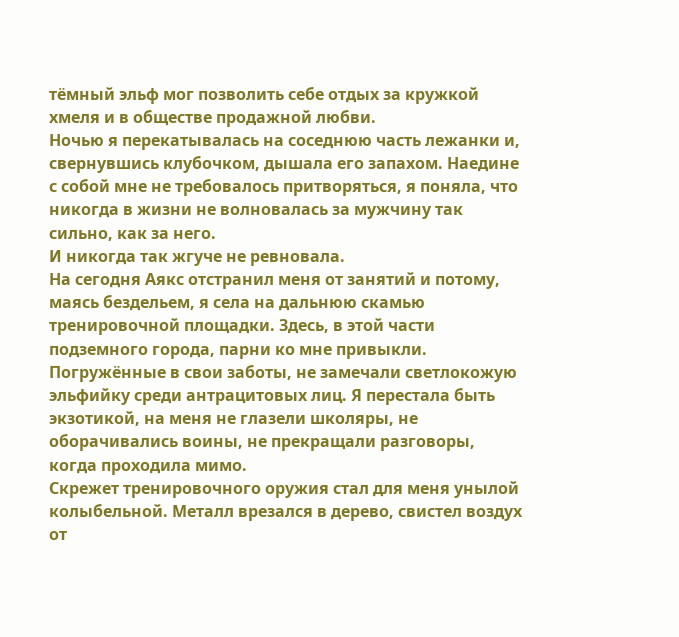тёмный эльф мог позволить себе отдых за кружкой хмеля и в обществе продажной любви.
Ночью я перекатывалась на соседнюю часть лежанки и, свернувшись клубочком, дышала его запахом. Наедине с собой мне не требовалось притворяться, я поняла, что никогда в жизни не волновалась за мужчину так сильно, как за него.
И никогда так жгуче не ревновала.
На сегодня Аякс отстранил меня от занятий и потому, маясь бездельем, я села на дальнюю скамью тренировочной площадки. Здесь, в этой части подземного города, парни ко мне привыкли. Погружённые в свои заботы, не замечали светлокожую эльфийку среди антрацитовых лиц. Я перестала быть экзотикой, на меня не глазели школяры, не оборачивались воины, не прекращали разговоры, когда проходила мимо.
Скрежет тренировочного оружия стал для меня унылой колыбельной. Металл врезался в дерево, свистел воздух от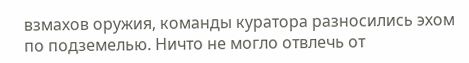взмахов оружия, команды куратора разносились эхом по подземелью. Ничто не могло отвлечь от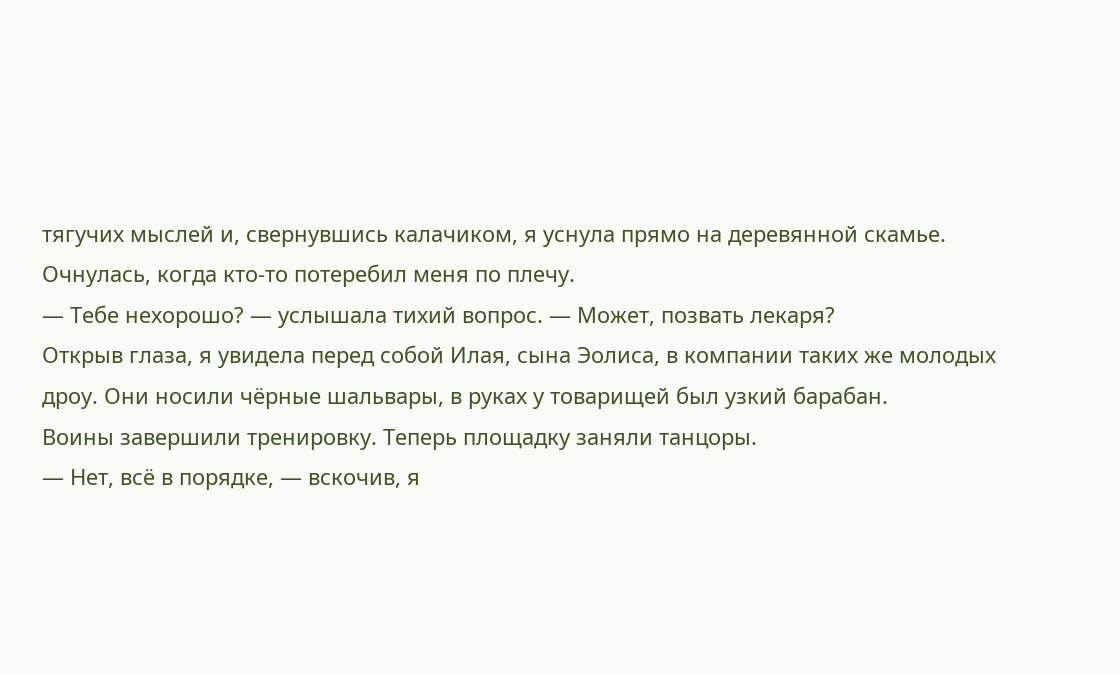тягучих мыслей и, свернувшись калачиком, я уснула прямо на деревянной скамье.
Очнулась, когда кто-то потеребил меня по плечу.
— Тебе нехорошо? — услышала тихий вопрос. — Может, позвать лекаря?
Открыв глаза, я увидела перед собой Илая, сына Эолиса, в компании таких же молодых дроу. Они носили чёрные шальвары, в руках у товарищей был узкий барабан.
Воины завершили тренировку. Теперь площадку заняли танцоры.
— Нет, всё в порядке, — вскочив, я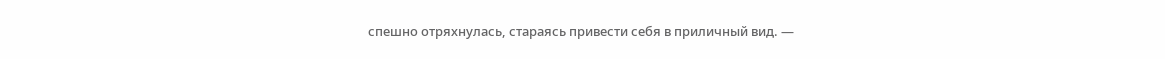спешно отряхнулась, стараясь привести себя в приличный вид. —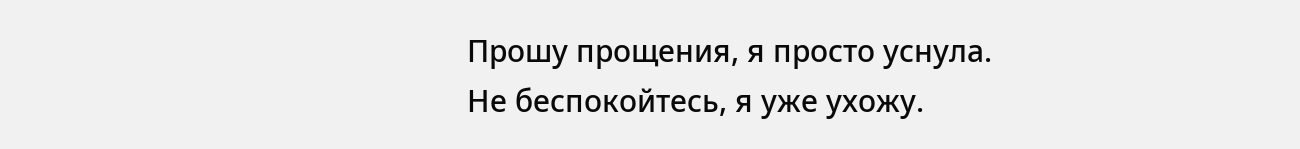Прошу прощения, я просто уснула. Не беспокойтесь, я уже ухожу.